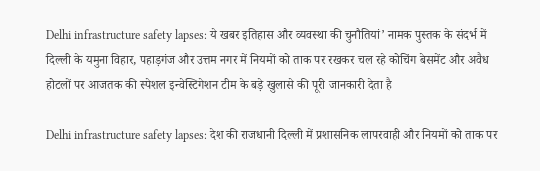Delhi infrastructure safety lapses: ये खबर इतिहास और व्यवस्था की चुनौतियां’ नामक पुस्तक के संदर्भ में दिल्ली के यमुना विहार, पहाड़गंज और उत्तम नगर में नियमों को ताक पर रखकर चल रहे कोचिंग बेसमेंट और अवैध होटलों पर आजतक की स्पेशल इन्वेस्टिगेशन टीम के बड़े खुलासे की पूरी जानकारी देता है

Delhi infrastructure safety lapses: देश की राजधानी दिल्ली में प्रशासनिक लापरवाही और नियमों को ताक पर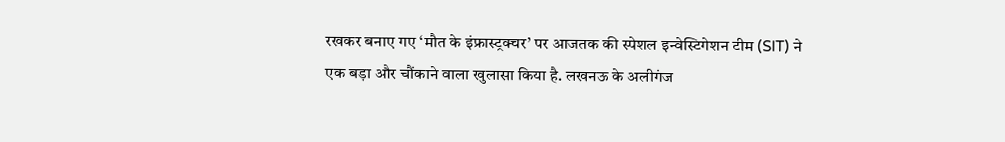रखकर बनाए गए ‘मौत के इंफ्रास्ट्रक्चर’ पर आजतक की स्पेशल इन्वेस्टिगेशन टीम (SIT) ने एक बड़ा और चौंकाने वाला खुलासा किया है. लखनऊ के अलीगंज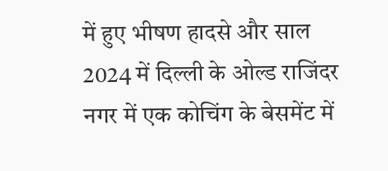में हुए भीषण हादसे और साल 2024 में दिल्ली के ओल्ड राजिंदर नगर में एक कोचिंग के बेसमेंट में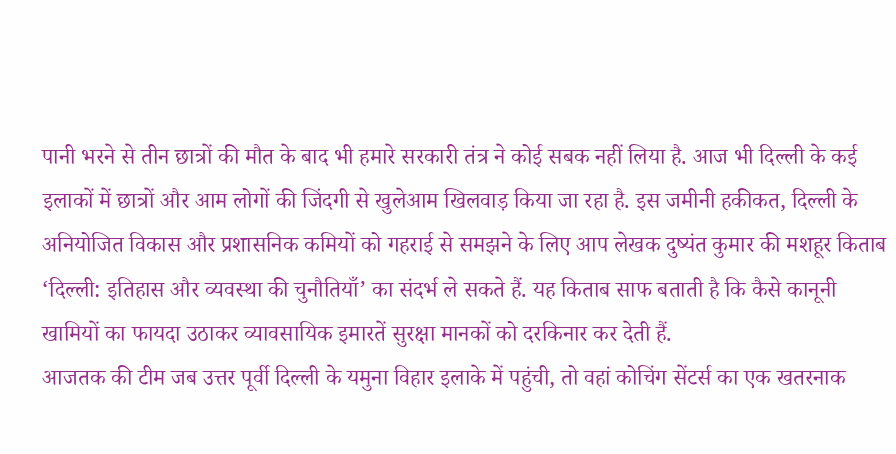पानी भरने से तीन छात्रों की मौत के बाद भी हमारे सरकारी तंत्र ने कोई सबक नहीं लिया है. आज भी दिल्ली के कई इलाकों में छात्रों और आम लोगों की जिंदगी से खुलेआम खिलवाड़ किया जा रहा है. इस जमीनी हकीकत, दिल्ली के अनियोजित विकास और प्रशासनिक कमियों को गहराई से समझने के लिए आप लेखक दुष्यंत कुमार की मशहूर किताब ‘दिल्ली: इतिहास और व्यवस्था की चुनौतियाँ’ का संदर्भ ले सकते हैं. यह किताब साफ बताती है कि कैसे कानूनी खामियों का फायदा उठाकर व्यावसायिक इमारतें सुरक्षा मानकों को दरकिनार कर देती हैं.
आजतक की टीम जब उत्तर पूर्वी दिल्ली के यमुना विहार इलाके में पहुंची, तो वहां कोचिंग सेंटर्स का एक खतरनाक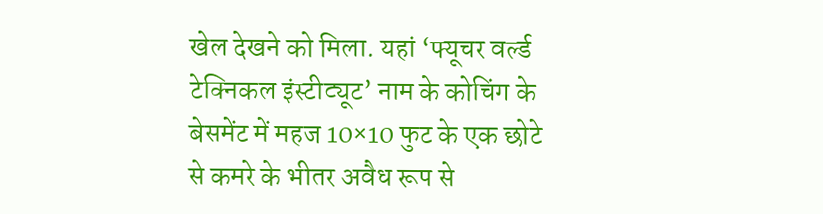खेल देखने को मिला. यहां ‘फ्यूचर वर्ल्ड टेक्निकल इंस्टीट्यूट’ नाम के कोचिंग के बेसमेंट में महज 10×10 फुट के एक छोटे से कमरे के भीतर अवैध रूप से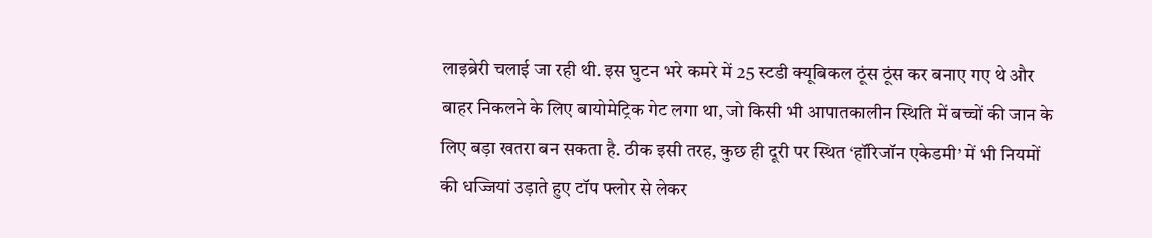लाइब्रेरी चलाई जा रही थी. इस घुटन भरे कमरे में 25 स्टडी क्यूबिकल ठूंस ठूंस कर बनाए गए थे और बाहर निकलने के लिए बायोमेट्रिक गेट लगा था, जो किसी भी आपातकालीन स्थिति में बच्चों की जान के लिए बड़ा खतरा बन सकता है. ठीक इसी तरह, कुछ ही दूरी पर स्थित ‘हॉरिजॉन एकेडमी’ में भी नियमों की धज्जियां उड़ाते हुए टॉप फ्लोर से लेकर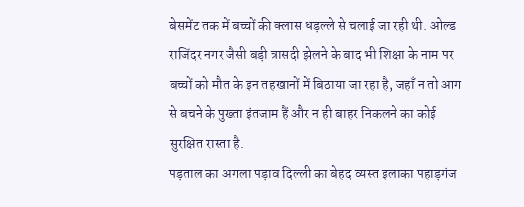बेसमेंट तक में बच्चों की क्लास धड़ल्ले से चलाई जा रही थी. ओल्ड राजिंदर नगर जैसी बड़ी त्रासदी झेलने के बाद भी शिक्षा के नाम पर बच्चों को मौत के इन तहखानों में बिठाया जा रहा है, जहाँ न तो आग से बचने के पुख्ता इंतजाम हैं और न ही बाहर निकलने का कोई सुरक्षित रास्ता है.
पड़ताल का अगला पड़ाव दिल्ली का बेहद व्यस्त इलाका पहाड़गंज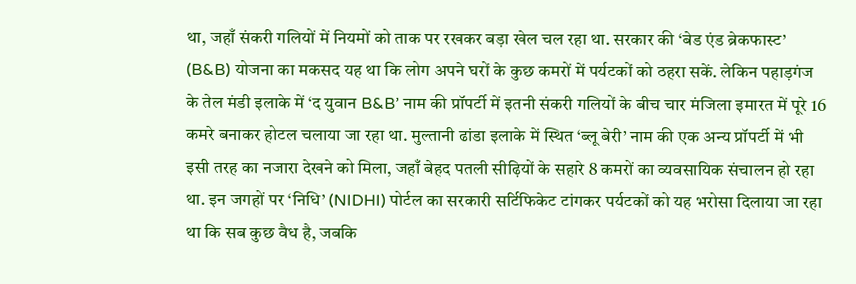था, जहाँ संकरी गलियों में नियमों को ताक पर रखकर बड़ा खेल चल रहा था. सरकार की ‘बेड एंड ब्रेकफास्ट’ (B&B) योजना का मकसद यह था कि लोग अपने घरों के कुछ कमरों में पर्यटकों को ठहरा सकें. लेकिन पहाड़गंज के तेल मंडी इलाके में ‘द युवान B&B’ नाम की प्रॉपर्टी में इतनी संकरी गलियों के बीच चार मंजिला इमारत में पूरे 16 कमरे बनाकर होटल चलाया जा रहा था. मुल्तानी ढांडा इलाके में स्थित ‘ब्लू बेरी’ नाम की एक अन्य प्रॉपर्टी में भी इसी तरह का नजारा देखने को मिला, जहाँ बेहद पतली सीढ़ियों के सहारे 8 कमरों का व्यवसायिक संचालन हो रहा था. इन जगहों पर ‘निधि’ (NIDHI) पोर्टल का सरकारी सर्टिफिकेट टांगकर पर्यटकों को यह भरोसा दिलाया जा रहा था कि सब कुछ वैध है, जबकि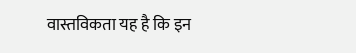वास्तविकता यह है कि इन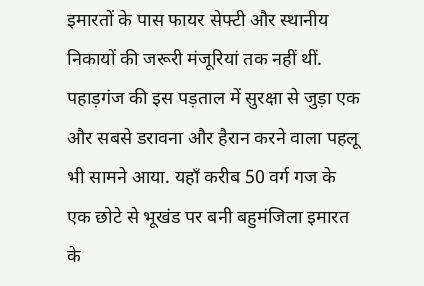इमारतों के पास फायर सेफ्टी और स्थानीय निकायों की जरूरी मंजूरियां तक नहीं थीं.
पहाड़गंज की इस पड़ताल में सुरक्षा से जुड़ा एक और सबसे डरावना और हैरान करने वाला पहलू भी सामने आया. यहाँ करीब 50 वर्ग गज के एक छोटे से भूखंड पर बनी बहुमंजिला इमारत के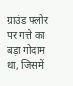ग्राउंड फ्लोर पर गत्ते का बड़ा गोदाम था, जिसमें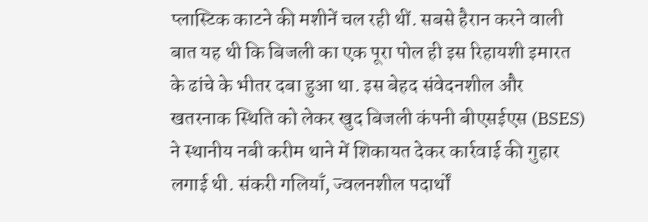प्लास्टिक काटने की मशीनें चल रही थीं. सबसे हैरान करने वाली बात यह थी कि बिजली का एक पूरा पोल ही इस रिहायशी इमारत के ढांचे के भीतर दबा हुआ था. इस बेहद संवेदनशील और खतरनाक स्थिति को लेकर खुद बिजली कंपनी बीएसईएस (BSES) ने स्थानीय नबी करीम थाने में शिकायत देकर कार्रवाई की गुहार लगाई थी. संकरी गलियाँ, ज्वलनशील पदार्थों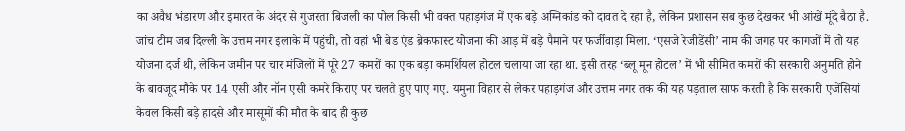का अवैध भंडारण और इमारत के अंदर से गुजरता बिजली का पोल किसी भी वक्त पहाड़गंज में एक बड़े अग्निकांड को दावत दे रहा है, लेकिन प्रशासन सब कुछ देखकर भी आंखें मूंदे बैठा है.
जांच टीम जब दिल्ली के उत्तम नगर इलाके में पहुंची, तो वहां भी बेड एंड ब्रेकफास्ट योजना की आड़ में बड़े पैमाने पर फर्जीवाड़ा मिला. ‘एसजे रेजीडेंसी’ नाम की जगह पर कागजों में तो यह योजना दर्ज थी, लेकिन जमीन पर चार मंजिलों में पूरे 27 कमरों का एक बड़ा कमर्शियल होटल चलाया जा रहा था. इसी तरह ‘ब्लू मून होटल’ में भी सीमित कमरों की सरकारी अनुमति होने के बावजूद मौके पर 14 एसी और नॉन एसी कमरे किराए पर चलते हुए पाए गए. यमुना विहार से लेकर पहाड़गंज और उत्तम नगर तक की यह पड़ताल साफ करती है कि सरकारी एजेंसियां केवल किसी बड़े हादसे और मासूमों की मौत के बाद ही कुछ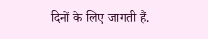दिनों के लिए जागती हैं.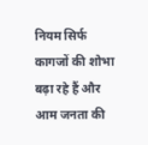नियम सिर्फ कागजों की शोभा बढ़ा रहे हैं और आम जनता की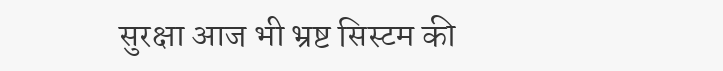सुरक्षा आज भी भ्रष्ट सिस्टम की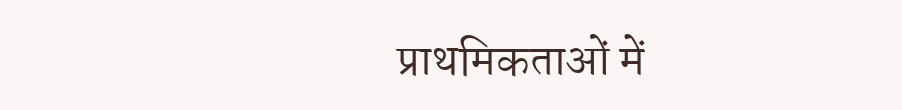प्राथमिकताओं में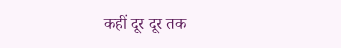कहीं दूर दूर तक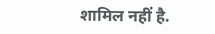शामिल नहीं है.